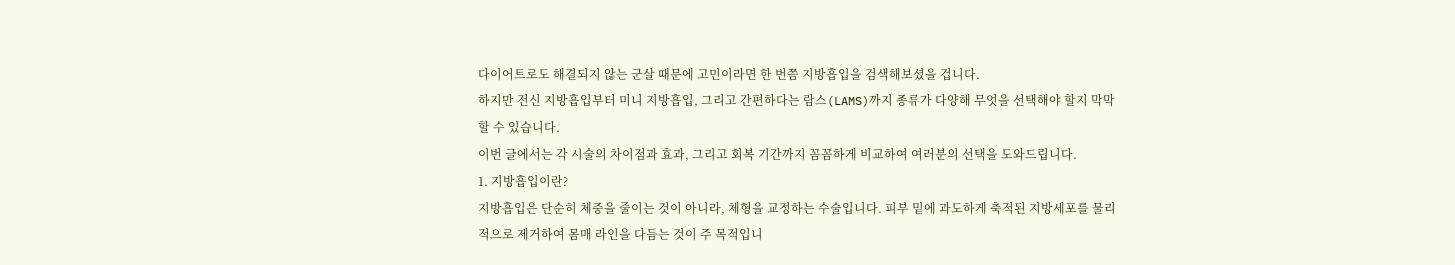다이어트로도 해결되지 않는 군살 때문에 고민이라면 한 번쯤 지방흡입을 검색해보셨을 겁니다.
하지만 전신 지방흡입부터 미니 지방흡입, 그리고 간편하다는 람스(LAMS)까지 종류가 다양해 무엇을 선택해야 할지 막막할 수 있습니다.
이번 글에서는 각 시술의 차이점과 효과, 그리고 회복 기간까지 꼼꼼하게 비교하여 여러분의 선택을 도와드립니다.
1. 지방흡입이란?
지방흡입은 단순히 체중을 줄이는 것이 아니라, 체형을 교정하는 수술입니다. 피부 밑에 과도하게 축적된 지방세포를 물리적으로 제거하여 몸매 라인을 다듬는 것이 주 목적입니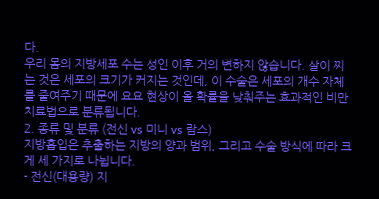다.
우리 몸의 지방세포 수는 성인 이후 거의 변하지 않습니다. 살이 찌는 것은 세포의 크기가 커지는 것인데, 이 수술은 세포의 개수 자체를 줄여주기 때문에 요요 현상이 올 확률을 낮춰주는 효과적인 비만 치료법으로 분류됩니다.
2. 종류 및 분류 (전신 vs 미니 vs 람스)
지방흡입은 추출하는 지방의 양과 범위, 그리고 수술 방식에 따라 크게 세 가지로 나뉩니다.
- 전신(대용량) 지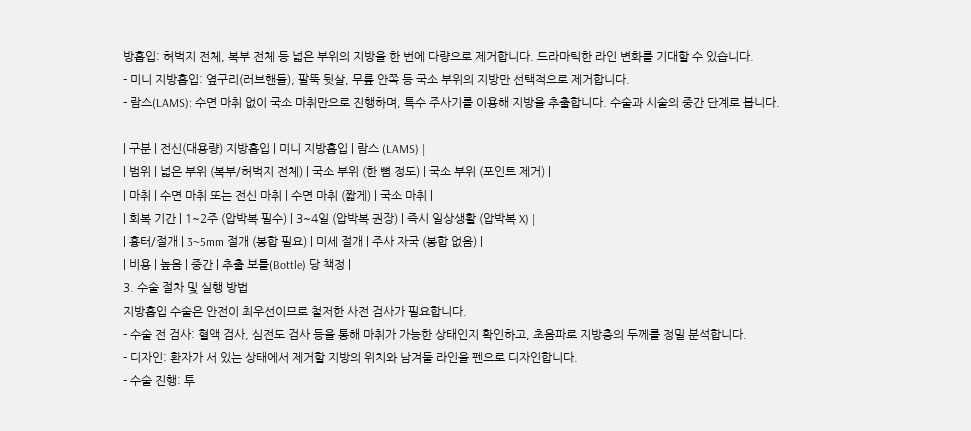방흡입: 허벅지 전체, 복부 전체 등 넓은 부위의 지방을 한 번에 다량으로 제거합니다. 드라마틱한 라인 변화를 기대할 수 있습니다.
- 미니 지방흡입: 옆구리(러브핸들), 팔뚝 뒷살, 무릎 안쪽 등 국소 부위의 지방만 선택적으로 제거합니다.
- 람스(LAMS): 수면 마취 없이 국소 마취만으로 진행하며, 특수 주사기를 이용해 지방을 추출합니다. 수술과 시술의 중간 단계로 봅니다.

| 구분 | 전신(대용량) 지방흡입 | 미니 지방흡입 | 람스 (LAMS) |
| 범위 | 넓은 부위 (복부/허벅지 전체) | 국소 부위 (한 뼘 정도) | 국소 부위 (포인트 제거) |
| 마취 | 수면 마취 또는 전신 마취 | 수면 마취 (짧게) | 국소 마취 |
| 회복 기간 | 1~2주 (압박복 필수) | 3~4일 (압박복 권장) | 즉시 일상생활 (압박복 X) |
| 흉터/절개 | 3~5mm 절개 (봉합 필요) | 미세 절개 | 주사 자국 (봉합 없음) |
| 비용 | 높음 | 중간 | 추출 보틀(Bottle) 당 책정 |
3. 수술 절차 및 실행 방법
지방흡입 수술은 안전이 최우선이므로 철저한 사전 검사가 필요합니다.
- 수술 전 검사: 혈액 검사, 심전도 검사 등을 통해 마취가 가능한 상태인지 확인하고, 초음파로 지방층의 두께를 정밀 분석합니다.
- 디자인: 환자가 서 있는 상태에서 제거할 지방의 위치와 남겨둘 라인을 펜으로 디자인합니다.
- 수술 진행: 투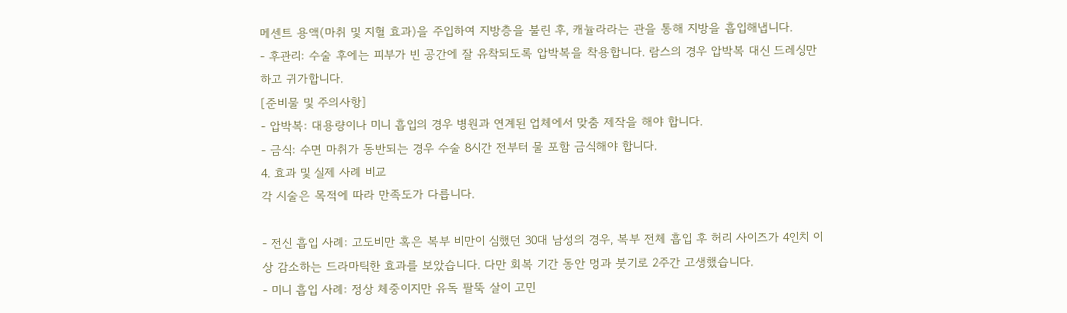메센트 용액(마취 및 지혈 효과)을 주입하여 지방층을 불린 후, 캐뉼라라는 관을 통해 지방을 흡입해냅니다.
- 후관리: 수술 후에는 피부가 빈 공간에 잘 유착되도록 압박복을 착용합니다. 람스의 경우 압박복 대신 드레싱만 하고 귀가합니다.
[준비물 및 주의사항]
- 압박복: 대용량이나 미니 흡입의 경우 병원과 연계된 업체에서 맞춤 제작을 해야 합니다.
- 금식: 수면 마취가 동반되는 경우 수술 8시간 전부터 물 포함 금식해야 합니다.
4. 효과 및 실제 사례 비교
각 시술은 목적에 따라 만족도가 다릅니다.

- 전신 흡입 사례: 고도비만 혹은 복부 비만이 심했던 30대 남성의 경우, 복부 전체 흡입 후 허리 사이즈가 4인치 이상 감소하는 드라마틱한 효과를 보았습니다. 다만 회복 기간 동안 멍과 붓기로 2주간 고생했습니다.
- 미니 흡입 사례: 정상 체중이지만 유독 팔뚝 살이 고민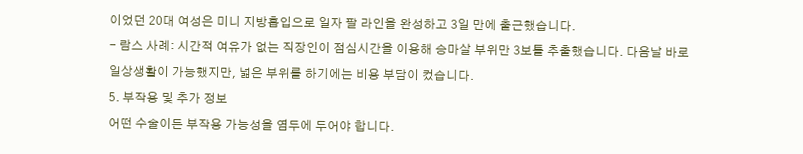이었던 20대 여성은 미니 지방흡입으로 일자 팔 라인을 완성하고 3일 만에 출근했습니다.
- 람스 사례: 시간적 여유가 없는 직장인이 점심시간을 이용해 승마살 부위만 3보틀 추출했습니다. 다음날 바로 일상생활이 가능했지만, 넓은 부위를 하기에는 비용 부담이 컸습니다.
5. 부작용 및 추가 정보
어떤 수술이든 부작용 가능성을 염두에 두어야 합니다.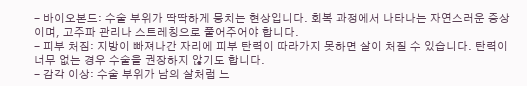- 바이오본드: 수술 부위가 딱딱하게 뭉치는 현상입니다. 회복 과정에서 나타나는 자연스러운 증상이며, 고주파 관리나 스트레칭으로 풀어주어야 합니다.
- 피부 처짐: 지방이 빠져나간 자리에 피부 탄력이 따라가지 못하면 살이 처질 수 있습니다. 탄력이 너무 없는 경우 수술을 권장하지 않기도 합니다.
- 감각 이상: 수술 부위가 남의 살처럼 느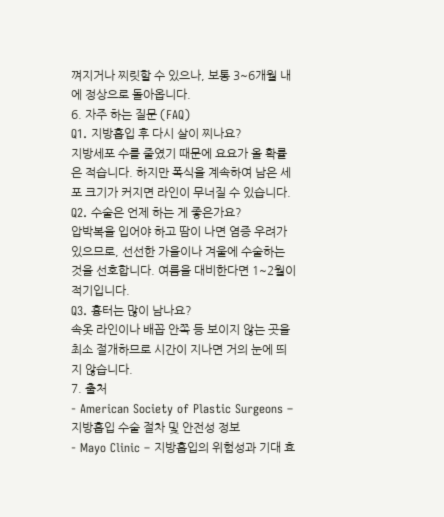껴지거나 찌릿할 수 있으나, 보통 3~6개월 내에 정상으로 돌아옵니다.
6. 자주 하는 질문 (FAQ)
Q1. 지방흡입 후 다시 살이 찌나요?
지방세포 수를 줄였기 때문에 요요가 올 확률은 적습니다. 하지만 폭식을 계속하여 남은 세포 크기가 커지면 라인이 무너질 수 있습니다.
Q2. 수술은 언제 하는 게 좋은가요?
압박복을 입어야 하고 땀이 나면 염증 우려가 있으므로, 선선한 가을이나 겨울에 수술하는 것을 선호합니다. 여름을 대비한다면 1~2월이 적기입니다.
Q3. 흉터는 많이 남나요?
속옷 라인이나 배꼽 안쪽 등 보이지 않는 곳을 최소 절개하므로 시간이 지나면 거의 눈에 띄지 않습니다.
7. 출처
- American Society of Plastic Surgeons – 지방흡입 수술 절차 및 안전성 정보
- Mayo Clinic – 지방흡입의 위험성과 기대 효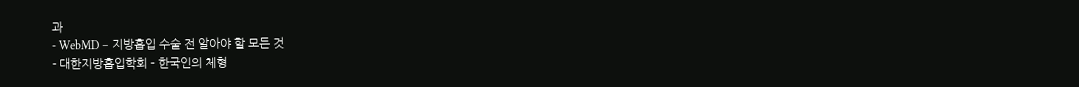과
- WebMD – 지방흡입 수술 전 알아야 할 모든 것
- 대한지방흡입학회 – 한국인의 체형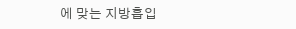에 맞는 지방흡입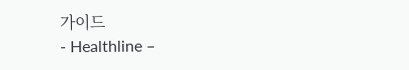가이드
- Healthline –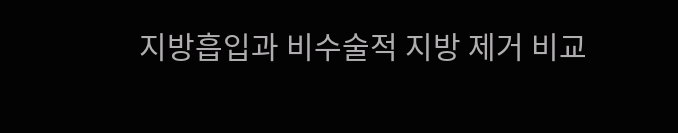지방흡입과 비수술적 지방 제거 비교